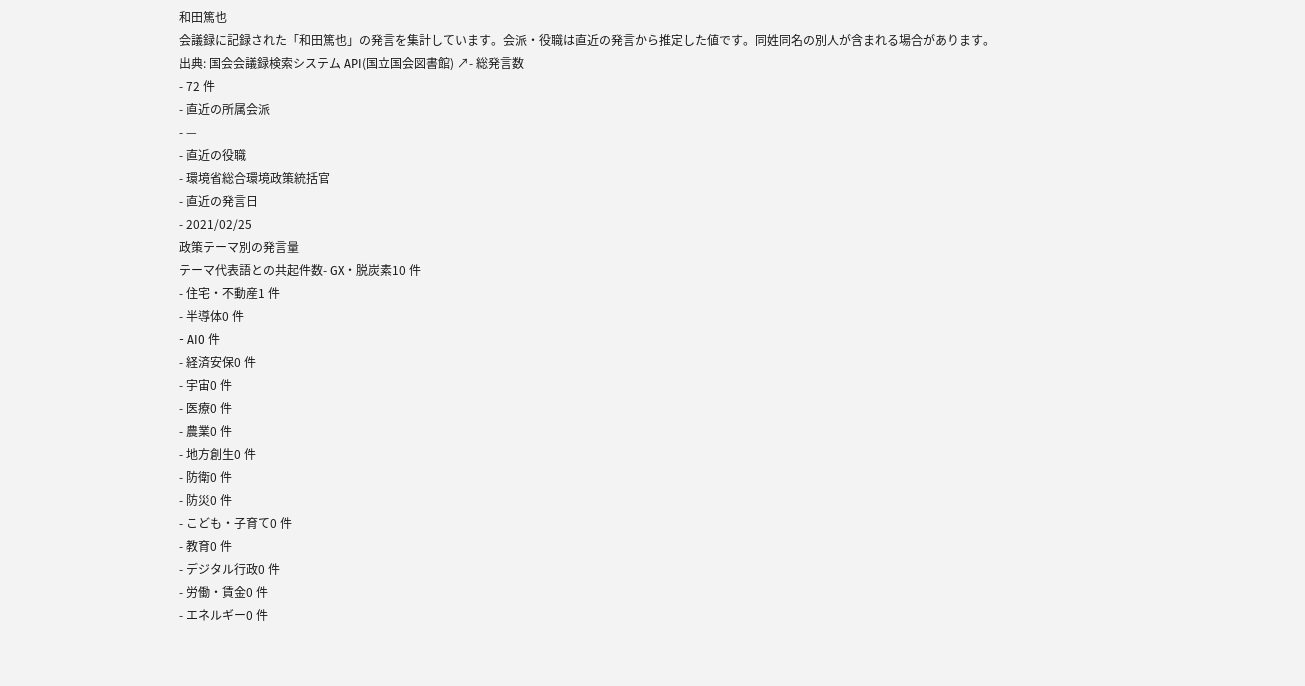和田篤也
会議録に記録された「和田篤也」の発言を集計しています。会派・役職は直近の発言から推定した値です。同姓同名の別人が含まれる場合があります。
出典: 国会会議録検索システム API(国立国会図書館) ↗- 総発言数
- 72 件
- 直近の所属会派
- —
- 直近の役職
- 環境省総合環境政策統括官
- 直近の発言日
- 2021/02/25
政策テーマ別の発言量
テーマ代表語との共起件数- GX・脱炭素10 件
- 住宅・不動産1 件
- 半導体0 件
- AI0 件
- 経済安保0 件
- 宇宙0 件
- 医療0 件
- 農業0 件
- 地方創生0 件
- 防衛0 件
- 防災0 件
- こども・子育て0 件
- 教育0 件
- デジタル行政0 件
- 労働・賃金0 件
- エネルギー0 件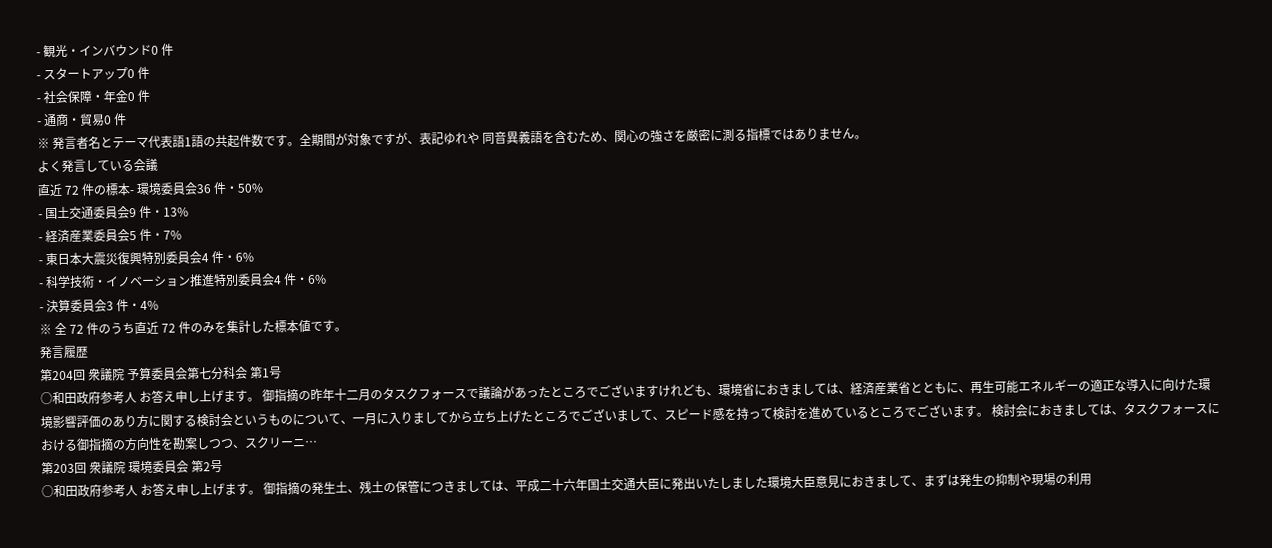- 観光・インバウンド0 件
- スタートアップ0 件
- 社会保障・年金0 件
- 通商・貿易0 件
※ 発言者名とテーマ代表語1語の共起件数です。全期間が対象ですが、表記ゆれや 同音異義語を含むため、関心の強さを厳密に測る指標ではありません。
よく発言している会議
直近 72 件の標本- 環境委員会36 件・50%
- 国土交通委員会9 件・13%
- 経済産業委員会5 件・7%
- 東日本大震災復興特別委員会4 件・6%
- 科学技術・イノベーション推進特別委員会4 件・6%
- 決算委員会3 件・4%
※ 全 72 件のうち直近 72 件のみを集計した標本値です。
発言履歴
第204回 衆議院 予算委員会第七分科会 第1号
○和田政府参考人 お答え申し上げます。 御指摘の昨年十二月のタスクフォースで議論があったところでございますけれども、環境省におきましては、経済産業省とともに、再生可能エネルギーの適正な導入に向けた環境影響評価のあり方に関する検討会というものについて、一月に入りましてから立ち上げたところでございまして、スピード感を持って検討を進めているところでございます。 検討会におきましては、タスクフォースにおける御指摘の方向性を勘案しつつ、スクリーニ…
第203回 衆議院 環境委員会 第2号
○和田政府参考人 お答え申し上げます。 御指摘の発生土、残土の保管につきましては、平成二十六年国土交通大臣に発出いたしました環境大臣意見におきまして、まずは発生の抑制や現場の利用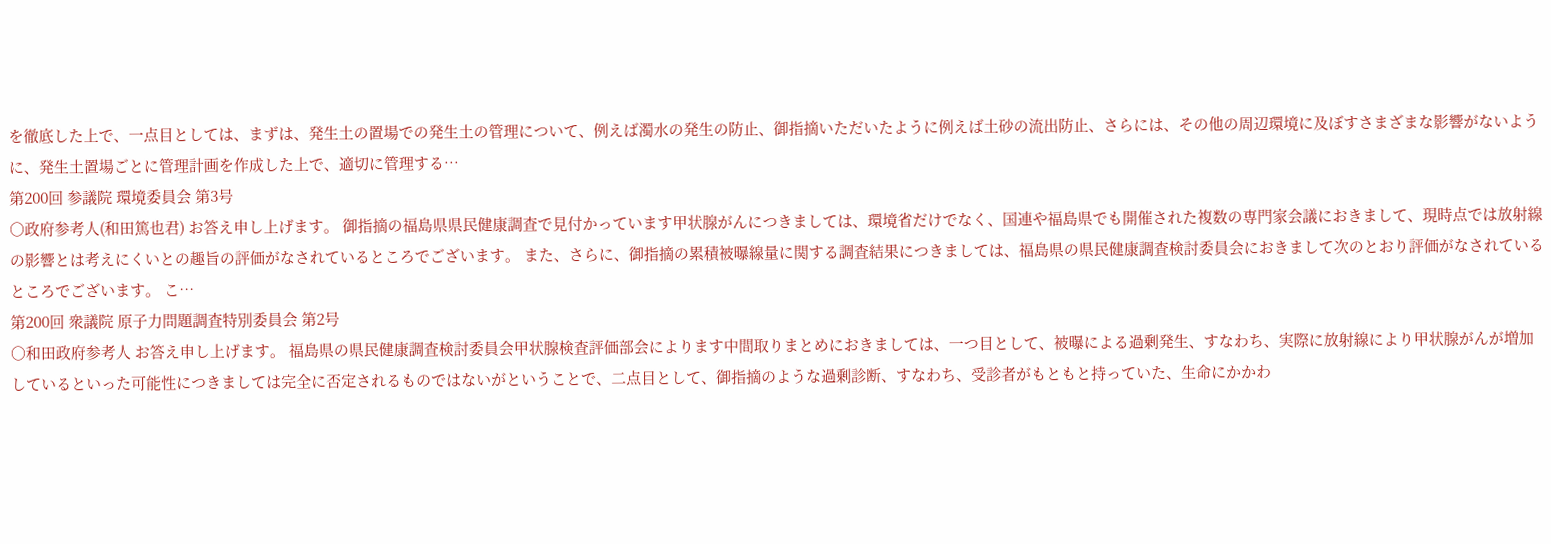を徹底した上で、一点目としては、まずは、発生土の置場での発生土の管理について、例えば濁水の発生の防止、御指摘いただいたように例えば土砂の流出防止、さらには、その他の周辺環境に及ぼすさまざまな影響がないように、発生土置場ごとに管理計画を作成した上で、適切に管理する…
第200回 参議院 環境委員会 第3号
○政府参考人(和田篤也君) お答え申し上げます。 御指摘の福島県県民健康調査で見付かっています甲状腺がんにつきましては、環境省だけでなく、国連や福島県でも開催された複数の専門家会議におきまして、現時点では放射線の影響とは考えにくいとの趣旨の評価がなされているところでございます。 また、さらに、御指摘の累積被曝線量に関する調査結果につきましては、福島県の県民健康調査検討委員会におきまして次のとおり評価がなされているところでございます。 こ…
第200回 衆議院 原子力問題調査特別委員会 第2号
○和田政府参考人 お答え申し上げます。 福島県の県民健康調査検討委員会甲状腺検査評価部会によります中間取りまとめにおきましては、一つ目として、被曝による過剰発生、すなわち、実際に放射線により甲状腺がんが増加しているといった可能性につきましては完全に否定されるものではないがということで、二点目として、御指摘のような過剰診断、すなわち、受診者がもともと持っていた、生命にかかわ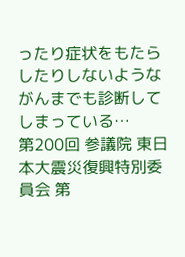ったり症状をもたらしたりしないようながんまでも診断してしまっている…
第200回 参議院 東日本大震災復興特別委員会 第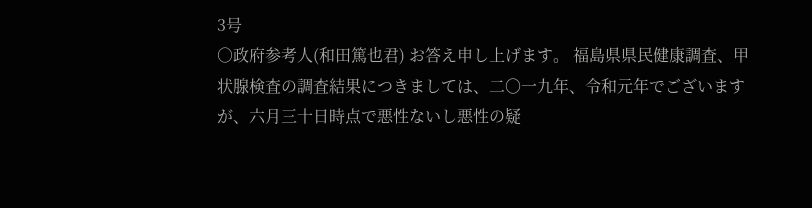3号
○政府参考人(和田篤也君) お答え申し上げます。 福島県県民健康調査、甲状腺検査の調査結果につきましては、二〇一九年、令和元年でございますが、六月三十日時点で悪性ないし悪性の疑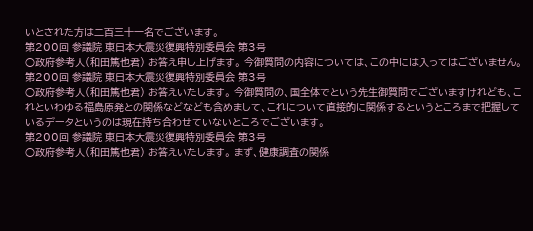いとされた方は二百三十一名でございます。
第200回 参議院 東日本大震災復興特別委員会 第3号
○政府参考人(和田篤也君) お答え申し上げます。 今御質問の内容については、この中には入ってはございません。
第200回 参議院 東日本大震災復興特別委員会 第3号
○政府参考人(和田篤也君) お答えいたします。 今御質問の、国全体でという先生御質問でございますけれども、これといわゆる福島原発との関係などなども含めまして、これについて直接的に関係するというところまで把握しているデータというのは現在持ち合わせていないところでございます。
第200回 参議院 東日本大震災復興特別委員会 第3号
○政府参考人(和田篤也君) お答えいたします。 まず、健康調査の関係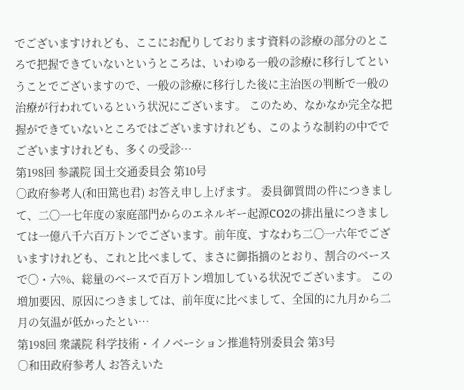でございますけれども、ここにお配りしております資料の診療の部分のところで把握できていないというところは、いわゆる一般の診療に移行してということでございますので、一般の診療に移行した後に主治医の判断で一般の治療が行われているという状況にございます。 このため、なかなか完全な把握ができていないところではございますけれども、このような制約の中ででございますけれども、多くの受診…
第198回 参議院 国土交通委員会 第10号
○政府参考人(和田篤也君) お答え申し上げます。 委員御質問の件につきまして、二〇一七年度の家庭部門からのエネルギー起源CO2の排出量につきましては一億八千六百万トンでございます。前年度、すなわち二〇一六年でございますけれども、これと比べまして、まさに御指摘のとおり、割合のベースで〇・六%、総量のベースで百万トン増加している状況でございます。 この増加要因、原因につきましては、前年度に比べまして、全国的に九月から二月の気温が低かったとい…
第198回 衆議院 科学技術・イノベーション推進特別委員会 第3号
○和田政府参考人 お答えいた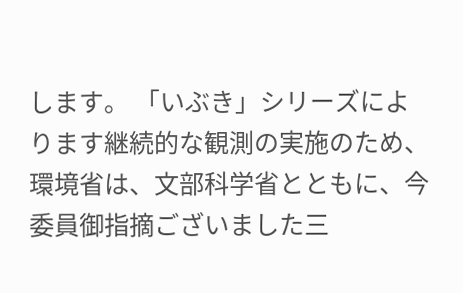します。 「いぶき」シリーズによります継続的な観測の実施のため、環境省は、文部科学省とともに、今委員御指摘ございました三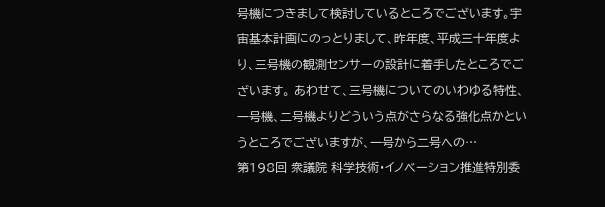号機につきまして検討しているところでございます。宇宙基本計画にのっとりまして、昨年度、平成三十年度より、三号機の観測センサーの設計に着手したところでございます。 あわせて、三号機についてのいわゆる特性、一号機、二号機よりどういう点がさらなる強化点かというところでございますが、一号から二号への…
第198回 衆議院 科学技術・イノベーション推進特別委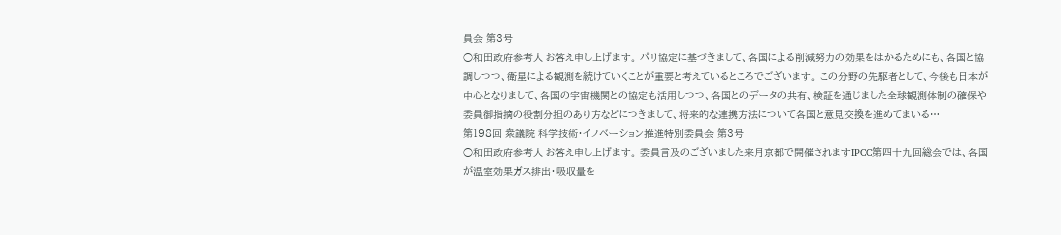員会 第3号
○和田政府参考人 お答え申し上げます。 パリ協定に基づきまして、各国による削減努力の効果をはかるためにも、各国と協調しつつ、衛星による観測を続けていくことが重要と考えているところでございます。 この分野の先駆者として、今後も日本が中心となりまして、各国の宇宙機関との協定も活用しつつ、各国とのデータの共有、検証を通じました全球観測体制の確保や委員御指摘の役割分担のあり方などにつきまして、将来的な連携方法について各国と意見交換を進めてまいる…
第198回 衆議院 科学技術・イノベーション推進特別委員会 第3号
○和田政府参考人 お答え申し上げます。 委員言及のございました来月京都で開催されますIPCC第四十九回総会では、各国が温室効果ガス排出・吸収量を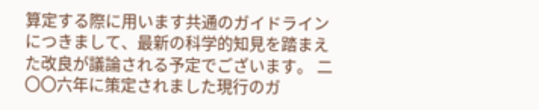算定する際に用います共通のガイドラインにつきまして、最新の科学的知見を踏まえた改良が議論される予定でございます。 二〇〇六年に策定されました現行のガ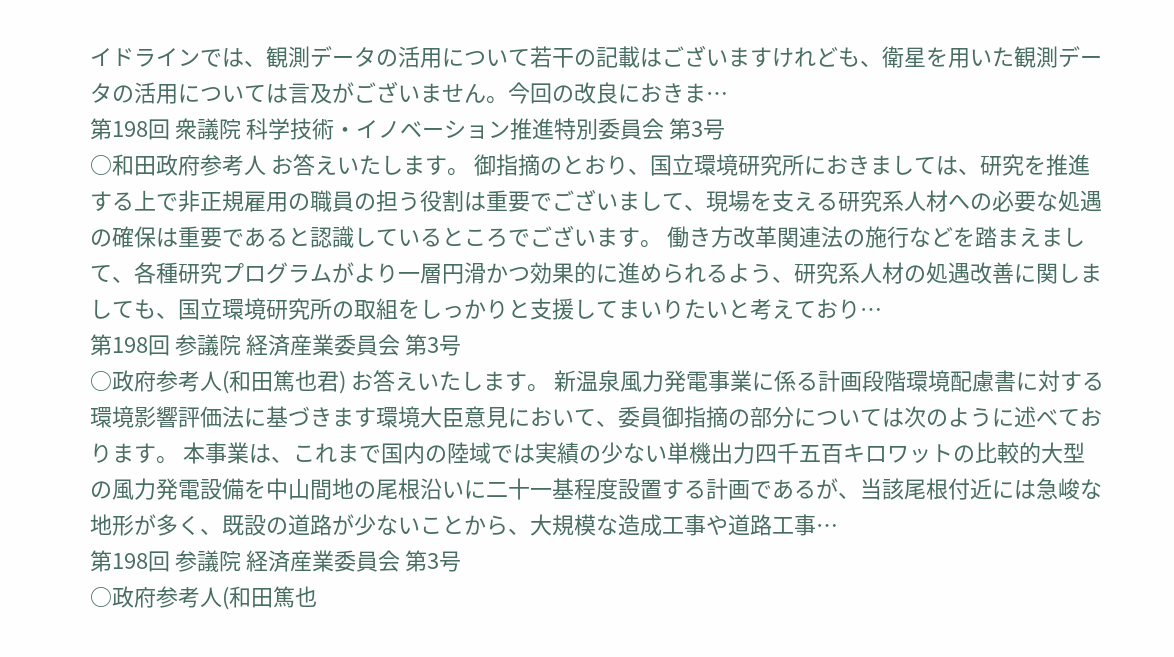イドラインでは、観測データの活用について若干の記載はございますけれども、衛星を用いた観測データの活用については言及がございません。今回の改良におきま…
第198回 衆議院 科学技術・イノベーション推進特別委員会 第3号
○和田政府参考人 お答えいたします。 御指摘のとおり、国立環境研究所におきましては、研究を推進する上で非正規雇用の職員の担う役割は重要でございまして、現場を支える研究系人材への必要な処遇の確保は重要であると認識しているところでございます。 働き方改革関連法の施行などを踏まえまして、各種研究プログラムがより一層円滑かつ効果的に進められるよう、研究系人材の処遇改善に関しましても、国立環境研究所の取組をしっかりと支援してまいりたいと考えており…
第198回 参議院 経済産業委員会 第3号
○政府参考人(和田篤也君) お答えいたします。 新温泉風力発電事業に係る計画段階環境配慮書に対する環境影響評価法に基づきます環境大臣意見において、委員御指摘の部分については次のように述べております。 本事業は、これまで国内の陸域では実績の少ない単機出力四千五百キロワットの比較的大型の風力発電設備を中山間地の尾根沿いに二十一基程度設置する計画であるが、当該尾根付近には急峻な地形が多く、既設の道路が少ないことから、大規模な造成工事や道路工事…
第198回 参議院 経済産業委員会 第3号
○政府参考人(和田篤也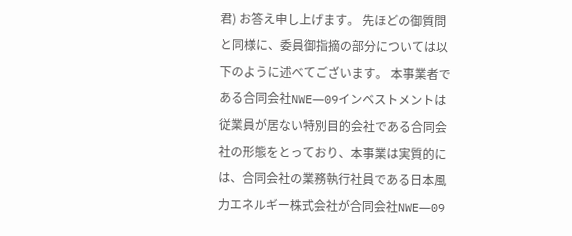君) お答え申し上げます。 先ほどの御質問と同様に、委員御指摘の部分については以下のように述べてございます。 本事業者である合同会社NWE―09インベストメントは従業員が居ない特別目的会社である合同会社の形態をとっており、本事業は実質的には、合同会社の業務執行社員である日本風力エネルギー株式会社が合同会社NWE―09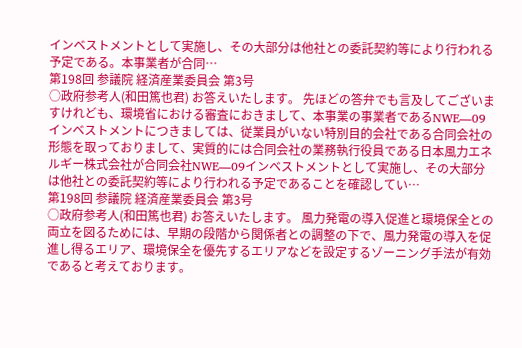インベストメントとして実施し、その大部分は他社との委託契約等により行われる予定である。本事業者が合同…
第198回 参議院 経済産業委員会 第3号
○政府参考人(和田篤也君) お答えいたします。 先ほどの答弁でも言及してございますけれども、環境省における審査におきまして、本事業の事業者であるNWE―09インベストメントにつきましては、従業員がいない特別目的会社である合同会社の形態を取っておりまして、実質的には合同会社の業務執行役員である日本風力エネルギー株式会社が合同会社NWE―09インベストメントとして実施し、その大部分は他社との委託契約等により行われる予定であることを確認してい…
第198回 参議院 経済産業委員会 第3号
○政府参考人(和田篤也君) お答えいたします。 風力発電の導入促進と環境保全との両立を図るためには、早期の段階から関係者との調整の下で、風力発電の導入を促進し得るエリア、環境保全を優先するエリアなどを設定するゾーニング手法が有効であると考えております。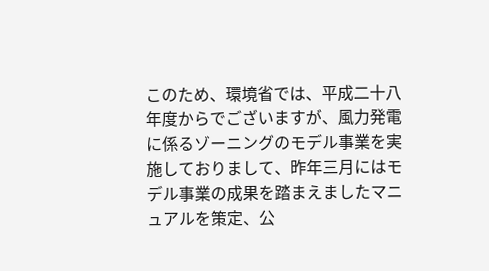このため、環境省では、平成二十八年度からでございますが、風力発電に係るゾーニングのモデル事業を実施しておりまして、昨年三月にはモデル事業の成果を踏まえましたマニュアルを策定、公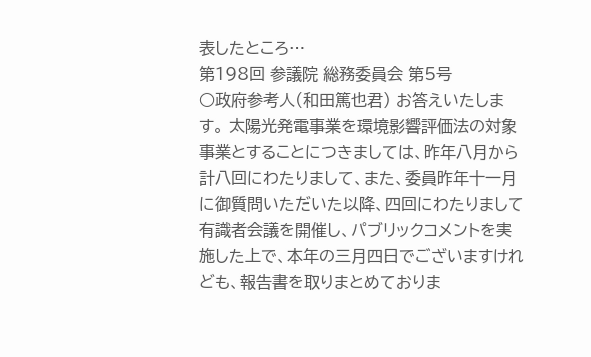表したところ…
第198回 参議院 総務委員会 第5号
○政府参考人(和田篤也君) お答えいたします。 太陽光発電事業を環境影響評価法の対象事業とすることにつきましては、昨年八月から計八回にわたりまして、また、委員昨年十一月に御質問いただいた以降、四回にわたりまして有識者会議を開催し、パブリックコメントを実施した上で、本年の三月四日でございますけれども、報告書を取りまとめておりま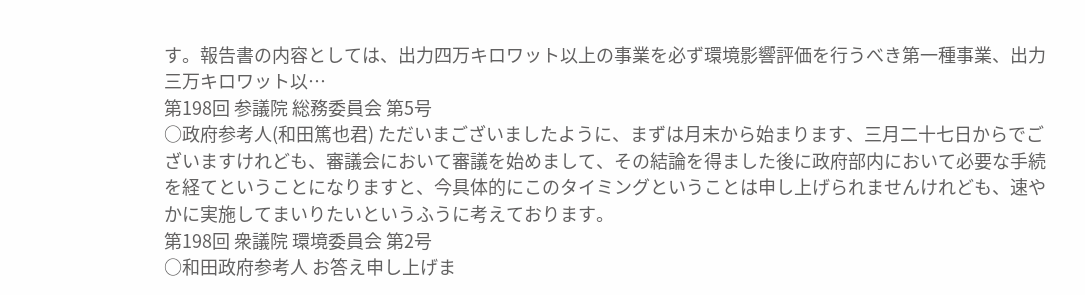す。報告書の内容としては、出力四万キロワット以上の事業を必ず環境影響評価を行うべき第一種事業、出力三万キロワット以…
第198回 参議院 総務委員会 第5号
○政府参考人(和田篤也君) ただいまございましたように、まずは月末から始まります、三月二十七日からでございますけれども、審議会において審議を始めまして、その結論を得ました後に政府部内において必要な手続を経てということになりますと、今具体的にこのタイミングということは申し上げられませんけれども、速やかに実施してまいりたいというふうに考えております。
第198回 衆議院 環境委員会 第2号
○和田政府参考人 お答え申し上げま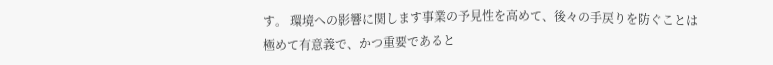す。 環境への影響に関します事業の予見性を高めて、後々の手戻りを防ぐことは極めて有意義で、かつ重要であると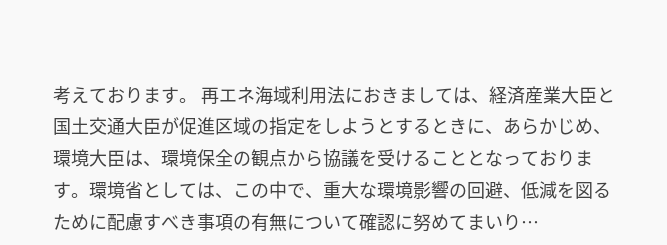考えております。 再エネ海域利用法におきましては、経済産業大臣と国土交通大臣が促進区域の指定をしようとするときに、あらかじめ、環境大臣は、環境保全の観点から協議を受けることとなっております。環境省としては、この中で、重大な環境影響の回避、低減を図るために配慮すべき事項の有無について確認に努めてまいり…